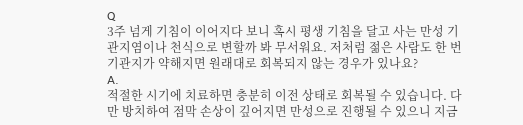Q
3주 넘게 기침이 이어지다 보니 혹시 평생 기침을 달고 사는 만성 기관지염이나 천식으로 변할까 봐 무서워요. 저처럼 젊은 사람도 한 번 기관지가 약해지면 원래대로 회복되지 않는 경우가 있나요?
A.
적절한 시기에 치료하면 충분히 이전 상태로 회복될 수 있습니다. 다만 방치하여 점막 손상이 깊어지면 만성으로 진행될 수 있으니 지금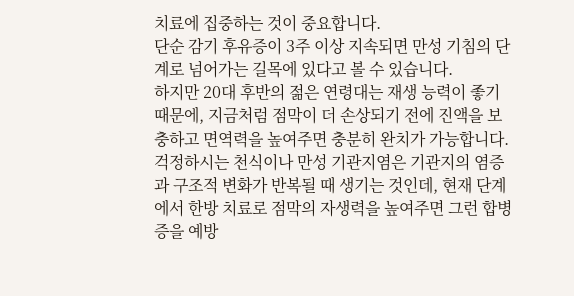치료에 집중하는 것이 중요합니다.
단순 감기 후유증이 3주 이상 지속되면 만성 기침의 단계로 넘어가는 길목에 있다고 볼 수 있습니다.
하지만 20대 후반의 젊은 연령대는 재생 능력이 좋기 때문에, 지금처럼 점막이 더 손상되기 전에 진액을 보충하고 면역력을 높여주면 충분히 완치가 가능합니다.
걱정하시는 천식이나 만성 기관지염은 기관지의 염증과 구조적 변화가 반복될 때 생기는 것인데, 현재 단계에서 한방 치료로 점막의 자생력을 높여주면 그런 합병증을 예방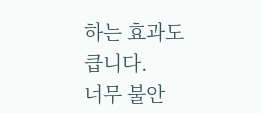하는 효과도 큽니다.
너무 불안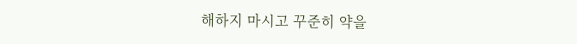해하지 마시고 꾸준히 약을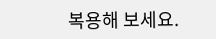복용해 보세요.